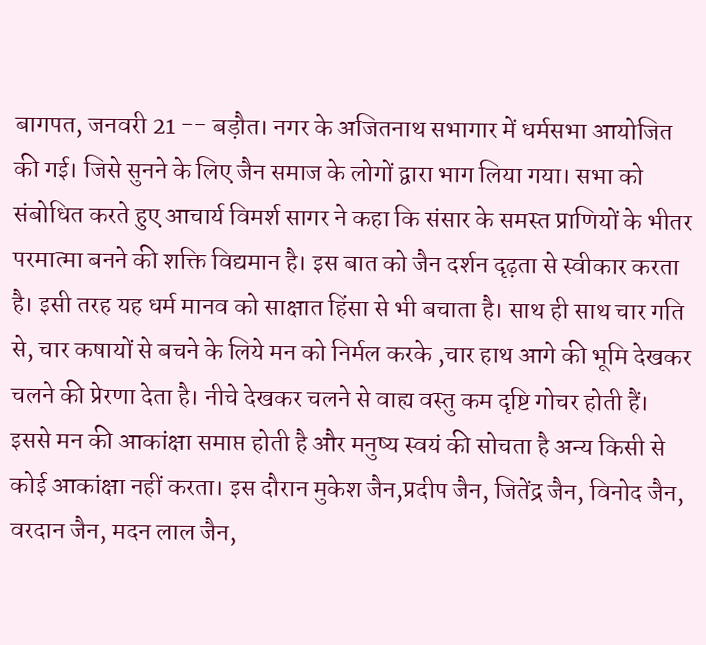बागपत, जनवरी 21 -- बड़ौत। नगर के अजितनाथ सभागार में धर्मसभा आयोजित की गई। जिसे सुनने के लिए जैन समाज के लोगों द्वारा भाग लिया गया। सभा को संबोधित करते हुए आचार्य विमर्श सागर ने कहा कि संसार के समस्त प्राणियों के भीतर परमात्मा बनने की शक्ति विद्यमान है। इस बात को जैन दर्शन दृढ़ता से स्वीकार करता है। इसी तरह यह धर्म मानव को साक्षात हिंसा से भी बचाता है। साथ ही साथ चार गति से, चार कषायों से बचने के लिये मन को निर्मल करके ,चार हाथ आगे की भूमि देखकर चलने की प्रेरणा देता है। नीचे देखकर चलने से वाह्य वस्तु कम दृष्टि गोचर होती हैं। इससे मन की आकांक्षा समाप्त होती है और मनुष्य स्वयं की सोचता है अन्य किसी से कोई आकांक्षा नहीं करता। इस दौरान मुकेश जैन,प्रदीप जैन, जितेंद्र जैन, विनोद जैन, वरदान जैन, मदन लाल जैन,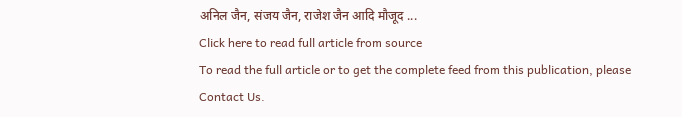अनिल जैन, संजय जैन, राजेश जैन आदि मौजूद ...
Click here to read full article from source
To read the full article or to get the complete feed from this publication, please
Contact Us.